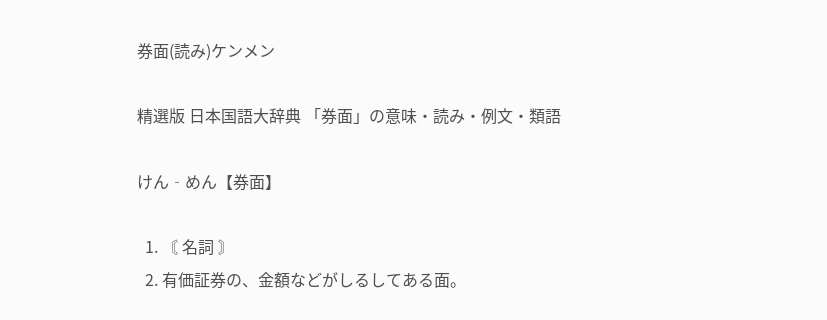券面(読み)ケンメン

精選版 日本国語大辞典 「券面」の意味・読み・例文・類語

けん‐めん【券面】

  1. 〘 名詞 〙
  2. 有価証券の、金額などがしるしてある面。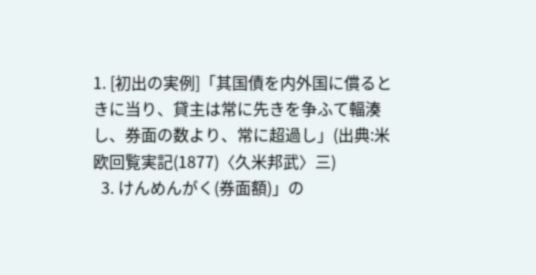1. [初出の実例]「其国債を内外国に償るときに当り、貸主は常に先きを争ふて輻湊し、券面の数より、常に超過し」(出典:米欧回覧実記(1877)〈久米邦武〉三)
  3. けんめんがく(券面額)」の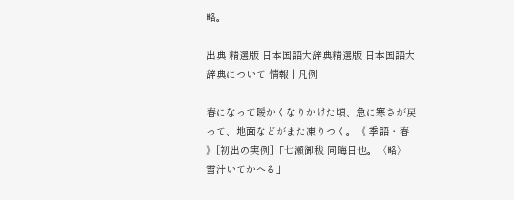略。

出典 精選版 日本国語大辞典精選版 日本国語大辞典について 情報 | 凡例

春になって暖かくなりかけた頃、急に寒さが戻って、地面などがまた凍りつく。《 季語・春 》[初出の実例]「七瀬御秡 同晦日也。〈略〉雪汁いてかへる」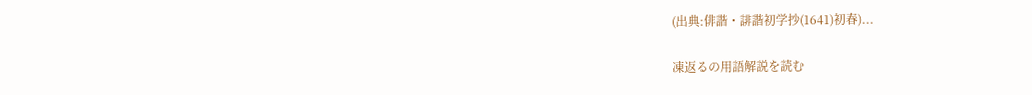(出典:俳諧・誹諧初学抄(1641)初春)...

凍返るの用語解説を読む